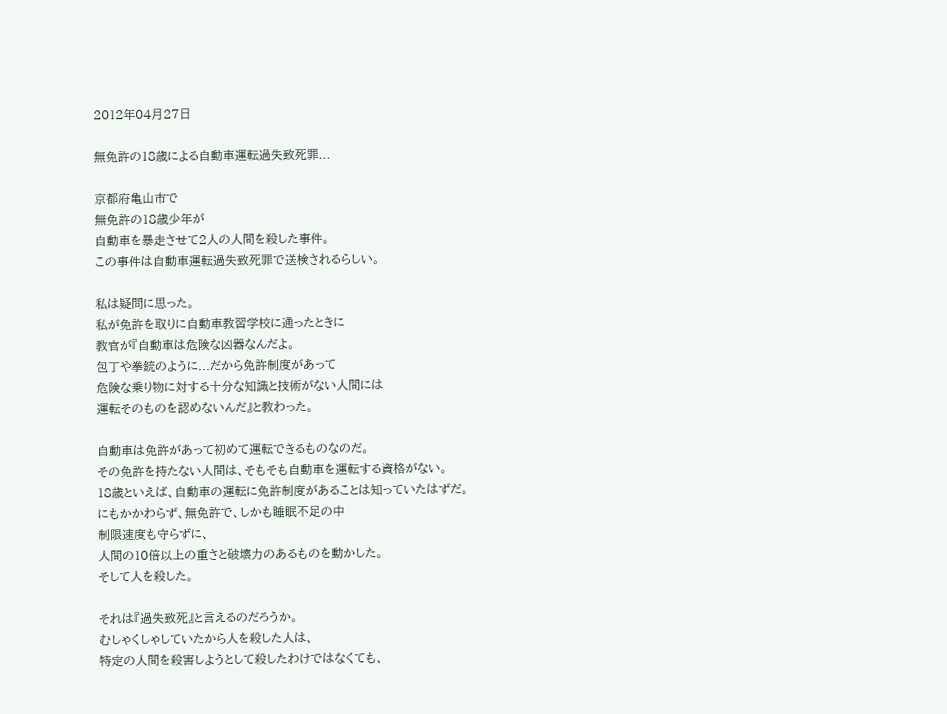2012年04月27日

無免許の18歳による自動車運転過失致死罪...

京都府亀山市で
無免許の18歳少年が
自動車を暴走させて2人の人間を殺した事件。
この事件は自動車運転過失致死罪で送検されるらしい。

私は疑問に思った。
私が免許を取りに自動車教習学校に通ったときに
教官が『自動車は危険な凶器なんだよ。
包丁や拳銃のように...だから免許制度があって
危険な乗り物に対する十分な知識と技術がない人間には
運転そのものを認めないんだ』と教わった。

自動車は免許があって初めて運転できるものなのだ。
その免許を持たない人間は、そもそも自動車を運転する資格がない。
18歳といえば、自動車の運転に免許制度があることは知っていたはずだ。
にもかかわらず、無免許で、しかも睡眠不足の中
制限速度も守らずに、
人間の10倍以上の重さと破壊力のあるものを動かした。
そして人を殺した。

それは『過失致死』と言えるのだろうか。
むしゃくしゃしていたから人を殺した人は、
特定の人間を殺害しようとして殺したわけではなくても、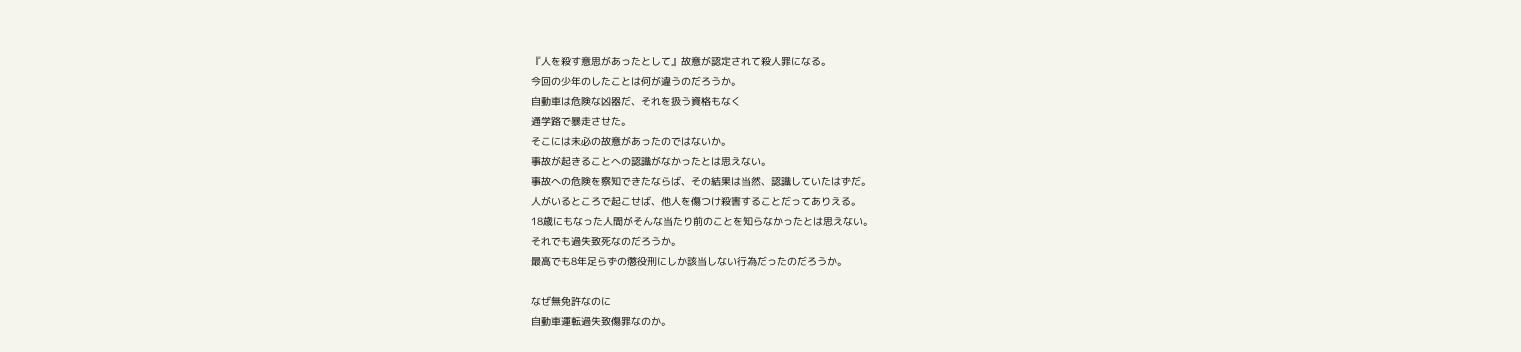『人を殺す意思があったとして』故意が認定されて殺人罪になる。
今回の少年のしたことは何が違うのだろうか。
自動車は危険な凶器だ、それを扱う資格もなく
通学路で暴走させた。
そこには未必の故意があったのではないか。
事故が起きることへの認識がなかったとは思えない。
事故への危険を察知できたならば、その結果は当然、認識していたはずだ。
人がいるところで起こせば、他人を傷つけ殺害することだってありえる。
18歳にもなった人間がそんな当たり前のことを知らなかったとは思えない。
それでも過失致死なのだろうか。
最高でも8年足らずの懲役刑にしか該当しない行為だったのだろうか。

なぜ無免許なのに
自動車運転過失致傷罪なのか。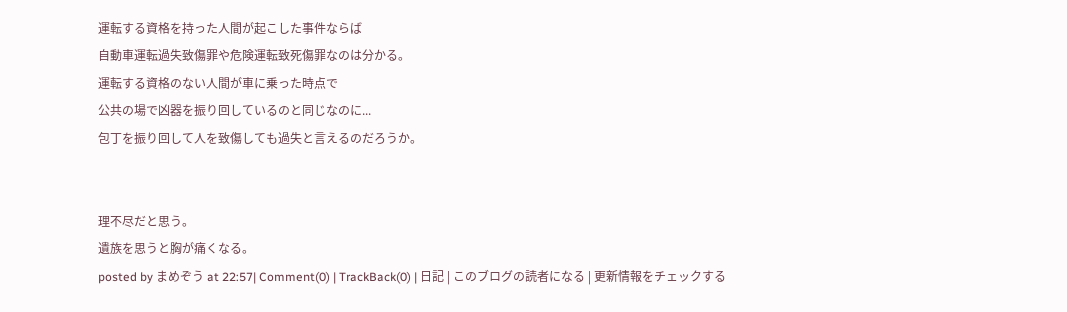運転する資格を持った人間が起こした事件ならば
自動車運転過失致傷罪や危険運転致死傷罪なのは分かる。
運転する資格のない人間が車に乗った時点で
公共の場で凶器を振り回しているのと同じなのに...
包丁を振り回して人を致傷しても過失と言えるのだろうか。


理不尽だと思う。
遺族を思うと胸が痛くなる。
posted by まめぞう at 22:57| Comment(0) | TrackBack(0) | 日記 | このブログの読者になる | 更新情報をチェックする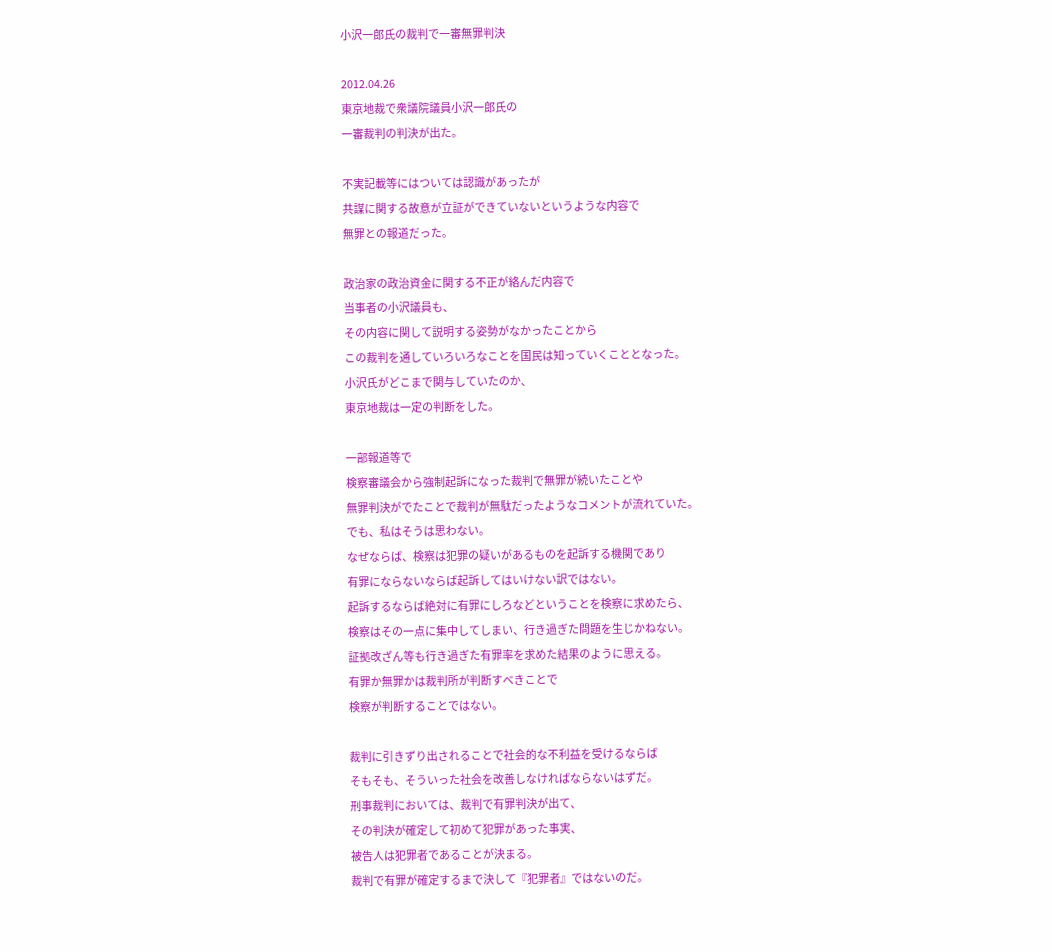小沢一郎氏の裁判で一審無罪判決

2012.04.26
東京地裁で衆議院議員小沢一郎氏の
一審裁判の判決が出た。

不実記載等にはついては認識があったが
共謀に関する故意が立証ができていないというような内容で
無罪との報道だった。

政治家の政治資金に関する不正が絡んだ内容で
当事者の小沢議員も、
その内容に関して説明する姿勢がなかったことから
この裁判を通していろいろなことを国民は知っていくこととなった。
小沢氏がどこまで関与していたのか、
東京地裁は一定の判断をした。

一部報道等で
検察審議会から強制起訴になった裁判で無罪が続いたことや
無罪判決がでたことで裁判が無駄だったようなコメントが流れていた。
でも、私はそうは思わない。
なぜならば、検察は犯罪の疑いがあるものを起訴する機関であり
有罪にならないならば起訴してはいけない訳ではない。
起訴するならば絶対に有罪にしろなどということを検察に求めたら、
検察はその一点に集中してしまい、行き過ぎた問題を生じかねない。
証拠改ざん等も行き過ぎた有罪率を求めた結果のように思える。
有罪か無罪かは裁判所が判断すべきことで
検察が判断することではない。

裁判に引きずり出されることで社会的な不利益を受けるならば
そもそも、そういった社会を改善しなければならないはずだ。
刑事裁判においては、裁判で有罪判決が出て、
その判決が確定して初めて犯罪があった事実、
被告人は犯罪者であることが決まる。
裁判で有罪が確定するまで決して『犯罪者』ではないのだ。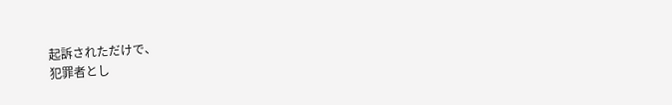起訴されただけで、
犯罪者とし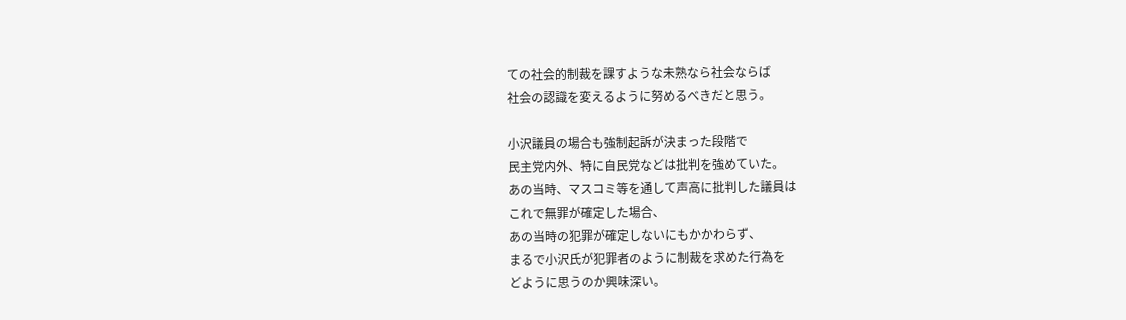ての社会的制裁を課すような未熟なら社会ならば
社会の認識を変えるように努めるべきだと思う。

小沢議員の場合も強制起訴が決まった段階で
民主党内外、特に自民党などは批判を強めていた。
あの当時、マスコミ等を通して声高に批判した議員は
これで無罪が確定した場合、
あの当時の犯罪が確定しないにもかかわらず、
まるで小沢氏が犯罪者のように制裁を求めた行為を
どように思うのか興味深い。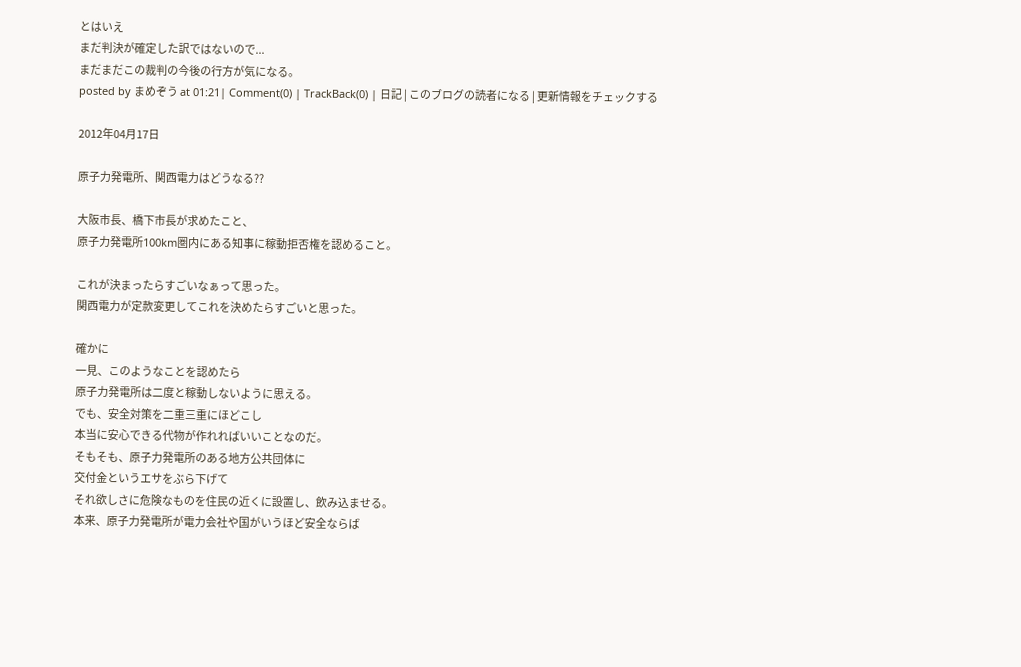とはいえ
まだ判決が確定した訳ではないので...
まだまだこの裁判の今後の行方が気になる。
posted by まめぞう at 01:21| Comment(0) | TrackBack(0) | 日記 | このブログの読者になる | 更新情報をチェックする

2012年04月17日

原子力発電所、関西電力はどうなる??

大阪市長、橋下市長が求めたこと、
原子力発電所100km圏内にある知事に稼動拒否権を認めること。

これが決まったらすごいなぁって思った。
関西電力が定款変更してこれを決めたらすごいと思った。

確かに
一見、このようなことを認めたら
原子力発電所は二度と稼動しないように思える。
でも、安全対策を二重三重にほどこし
本当に安心できる代物が作れればいいことなのだ。
そもそも、原子力発電所のある地方公共団体に
交付金というエサをぶら下げて
それ欲しさに危険なものを住民の近くに設置し、飲み込ませる。
本来、原子力発電所が電力会社や国がいうほど安全ならば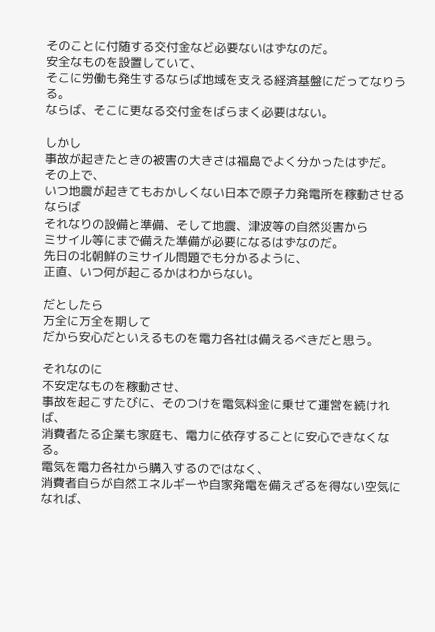そのことに付随する交付金など必要ないはずなのだ。
安全なものを設置していて、
そこに労働も発生するならば地域を支える経済基盤にだってなりうる。
ならば、そこに更なる交付金をばらまく必要はない。

しかし
事故が起きたときの被害の大きさは福島でよく分かったはずだ。
その上で、
いつ地震が起きてもおかしくない日本で原子力発電所を稼動させるならば
それなりの設備と準備、そして地震、津波等の自然災害から
ミサイル等にまで備えた準備が必要になるはずなのだ。
先日の北朝鮮のミサイル問題でも分かるように、
正直、いつ何が起こるかはわからない。

だとしたら
万全に万全を期して
だから安心だといえるものを電力各社は備えるべきだと思う。

それなのに
不安定なものを稼動させ、
事故を起こすたびに、そのつけを電気料金に乗せて運営を続ければ、
消費者たる企業も家庭も、電力に依存することに安心できなくなる。
電気を電力各社から購入するのではなく、
消費者自らが自然エネルギーや自家発電を備えざるを得ない空気になれば、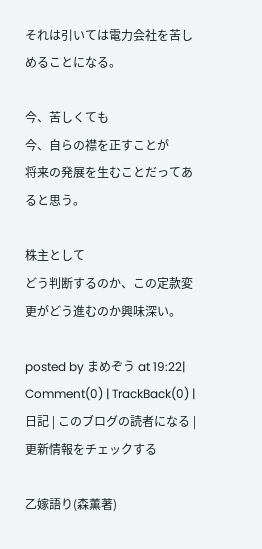それは引いては電力会社を苦しめることになる。

今、苦しくても
今、自らの襟を正すことが
将来の発展を生むことだってあると思う。

株主として
どう判断するのか、この定款変更がどう進むのか興味深い。

posted by まめぞう at 19:22| Comment(0) | TrackBack(0) | 日記 | このブログの読者になる | 更新情報をチェックする

乙嫁語り(森薫著)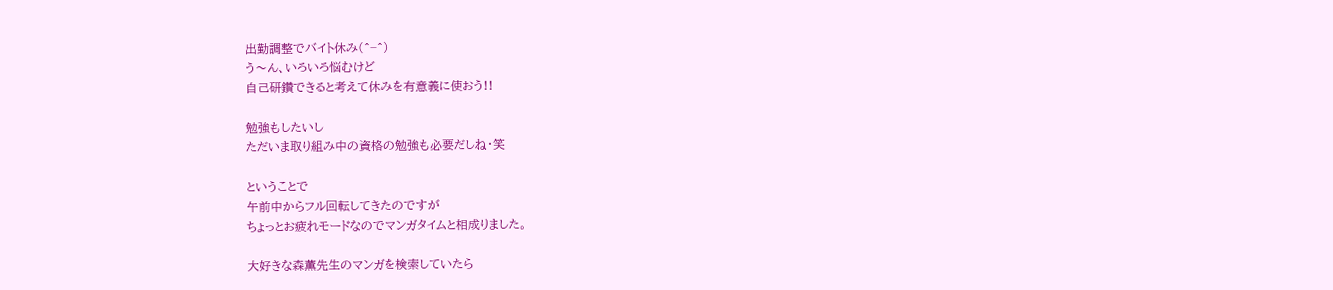出勤調整でバイト休み(^−^)
う〜ん、いろいろ悩むけど
自己研鑽できると考えて休みを有意義に使おう!!

勉強もしたいし
ただいま取り組み中の資格の勉強も必要だしね・笑

ということで
午前中からフル回転してきたのですが
ちょっとお疲れモードなのでマンガタイムと相成りました。

大好きな森薫先生のマンガを検索していたら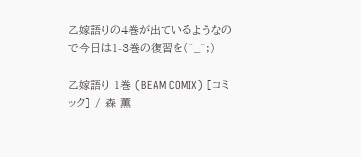乙嫁語りの4巻が出ているようなので今日は1-3巻の復習を(^_^;)

乙嫁語り 1巻 (BEAM COMIX) [コミック] / 森 薫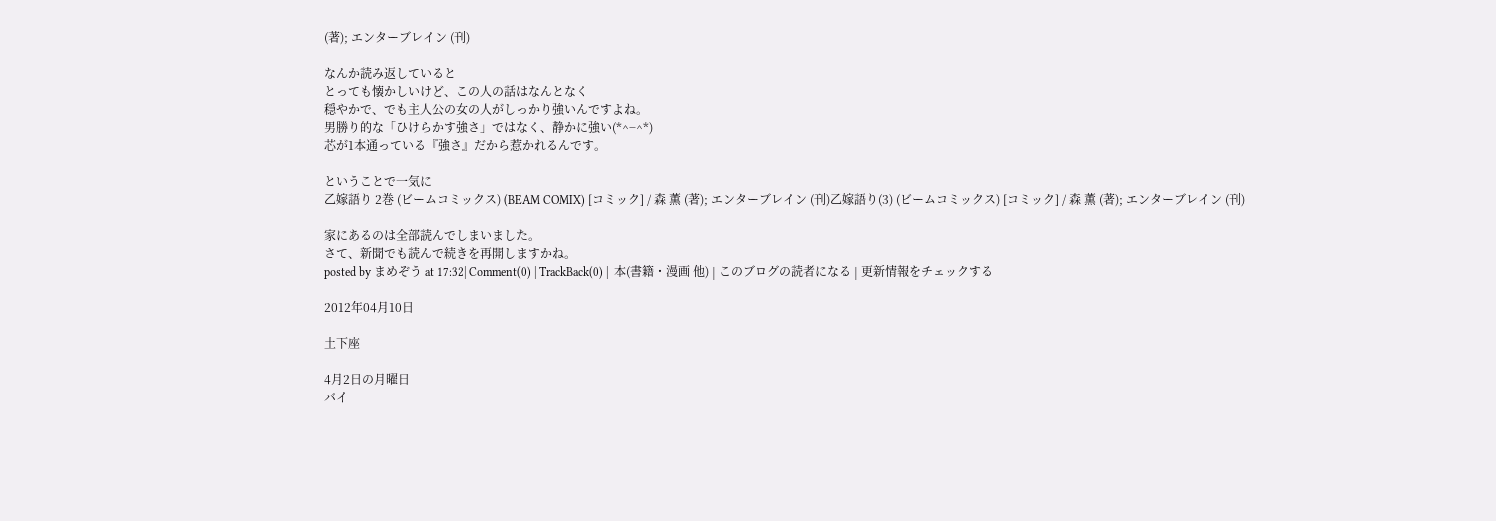(著); エンターブレイン (刊)

なんか読み返していると
とっても懐かしいけど、この人の話はなんとなく
穏やかで、でも主人公の女の人がしっかり強いんですよね。
男勝り的な「ひけらかす強さ」ではなく、静かに強い(*^−^*)
芯が1本通っている『強さ』だから惹かれるんです。

ということで一気に
乙嫁語り 2巻 (ビームコミックス) (BEAM COMIX) [コミック] / 森 薫 (著); エンターブレイン (刊)乙嫁語り(3) (ビームコミックス) [コミック] / 森 薫 (著); エンターブレイン (刊)

家にあるのは全部読んでしまいました。
さて、新聞でも読んで続きを再開しますかね。
posted by まめぞう at 17:32| Comment(0) | TrackBack(0) |  本(書籍・漫画 他) | このブログの読者になる | 更新情報をチェックする

2012年04月10日

土下座

4月2日の月曜日
バイ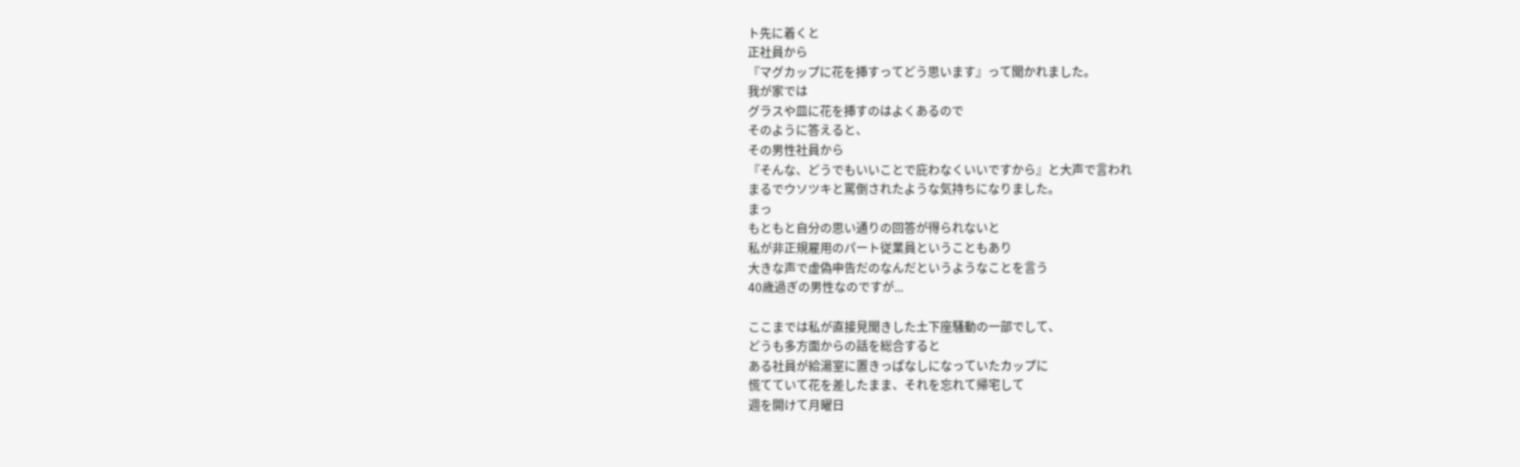ト先に着くと
正社員から
『マグカップに花を挿すってどう思います』って聞かれました。
我が家では
グラスや皿に花を挿すのはよくあるので
そのように答えると、
その男性社員から
『そんな、どうでもいいことで庇わなくいいですから』と大声で言われ
まるでウソツキと罵倒されたような気持ちになりました。
まっ
もともと自分の思い通りの回答が得られないと
私が非正規雇用のパート従業員ということもあり
大きな声で虚偽申告だのなんだというようなことを言う
40歳過ぎの男性なのですが...

ここまでは私が直接見聞きした土下座騒動の一部でして、
どうも多方面からの話を総合すると
ある社員が給湯室に置きっぱなしになっていたカップに
慌てていて花を差したまま、それを忘れて帰宅して
週を開けて月曜日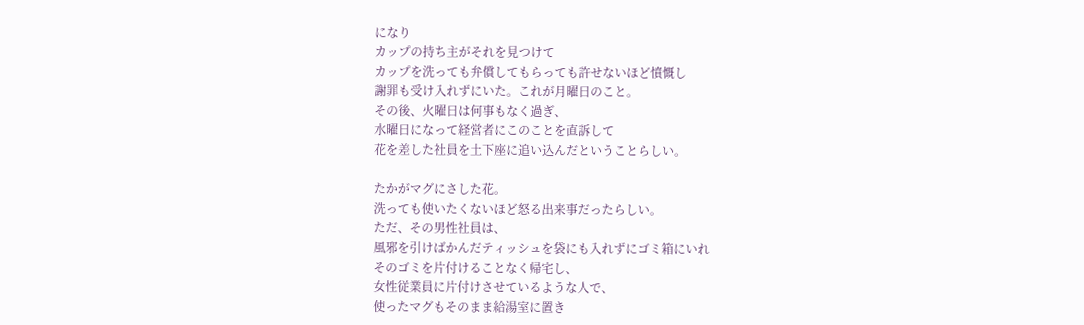になり
カップの持ち主がそれを見つけて
カップを洗っても弁償してもらっても許せないほど憤慨し
謝罪も受け入れずにいた。これが月曜日のこと。
その後、火曜日は何事もなく過ぎ、
水曜日になって経営者にこのことを直訴して
花を差した社員を土下座に追い込んだということらしい。

たかがマグにさした花。
洗っても使いたくないほど怒る出来事だったらしい。
ただ、その男性社員は、
風邪を引けばかんだティッシュを袋にも入れずにゴミ箱にいれ
そのゴミを片付けることなく帰宅し、
女性従業員に片付けさせているような人で、
使ったマグもそのまま給湯室に置き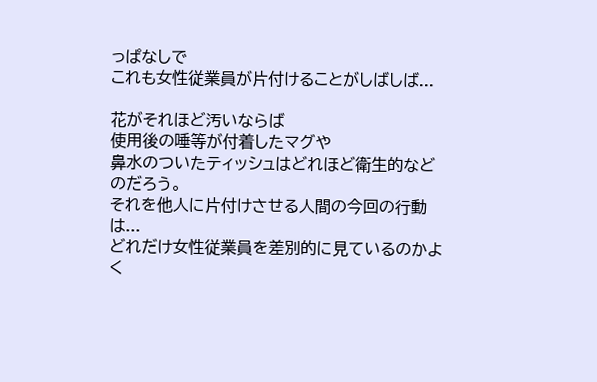っぱなしで
これも女性従業員が片付けることがしばしば...

花がそれほど汚いならば
使用後の唾等が付着したマグや
鼻水のついたティッシュはどれほど衛生的などのだろう。
それを他人に片付けさせる人間の今回の行動は...
どれだけ女性従業員を差別的に見ているのかよく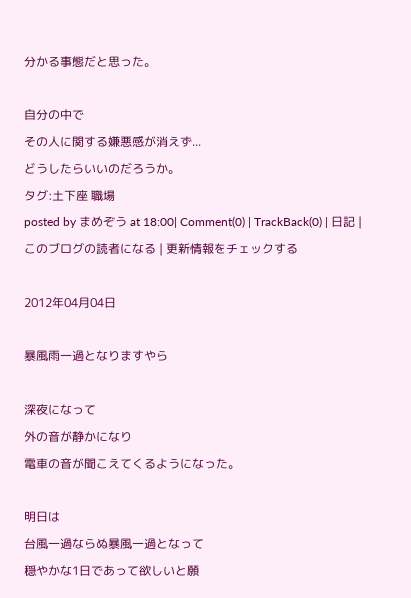分かる事態だと思った。

自分の中で
その人に関する嫌悪感が消えず...
どうしたらいいのだろうか。
タグ:土下座 職場
posted by まめぞう at 18:00| Comment(0) | TrackBack(0) | 日記 | このブログの読者になる | 更新情報をチェックする

2012年04月04日

暴風雨一過となりますやら

深夜になって
外の音が静かになり
電車の音が聞こえてくるようになった。

明日は
台風一過ならぬ暴風一過となって
穏やかな1日であって欲しいと願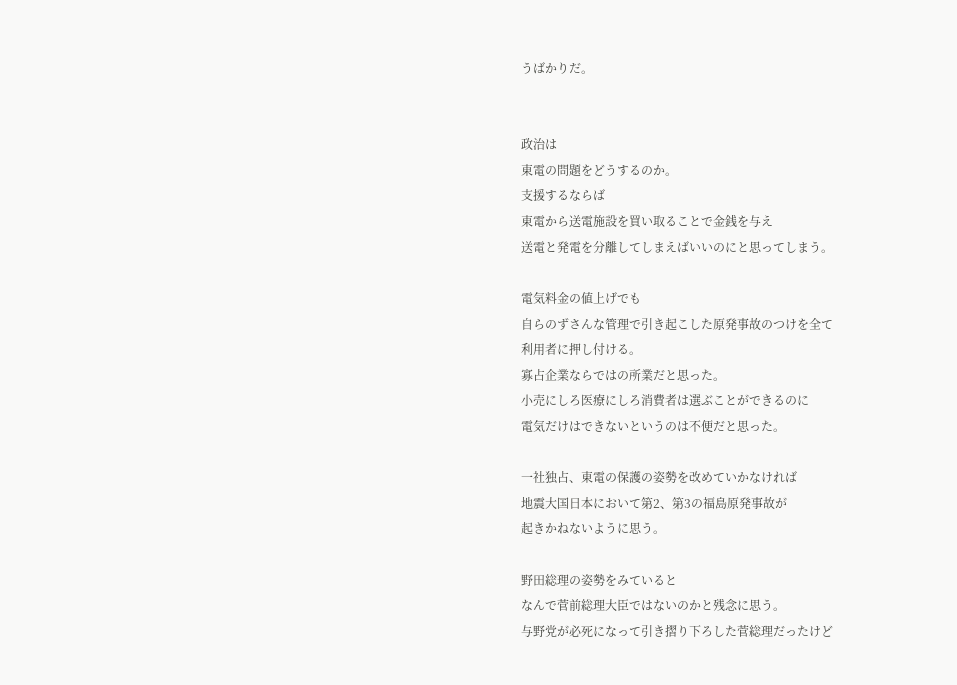うばかりだ。


政治は
東電の問題をどうするのか。
支援するならば
東電から送電施設を買い取ることで金銭を与え
送電と発電を分離してしまえばいいのにと思ってしまう。

電気料金の値上げでも
自らのずさんな管理で引き起こした原発事故のつけを全て
利用者に押し付ける。
寡占企業ならではの所業だと思った。
小売にしろ医療にしろ消費者は選ぶことができるのに
電気だけはできないというのは不便だと思った。

一社独占、東電の保護の姿勢を改めていかなければ
地震大国日本において第2、第3の福島原発事故が
起きかねないように思う。

野田総理の姿勢をみていると
なんで菅前総理大臣ではないのかと残念に思う。
与野党が必死になって引き摺り下ろした菅総理だったけど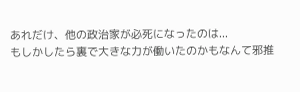あれだけ、他の政治家が必死になったのは...
もしかしたら裏で大きな力が働いたのかもなんて邪推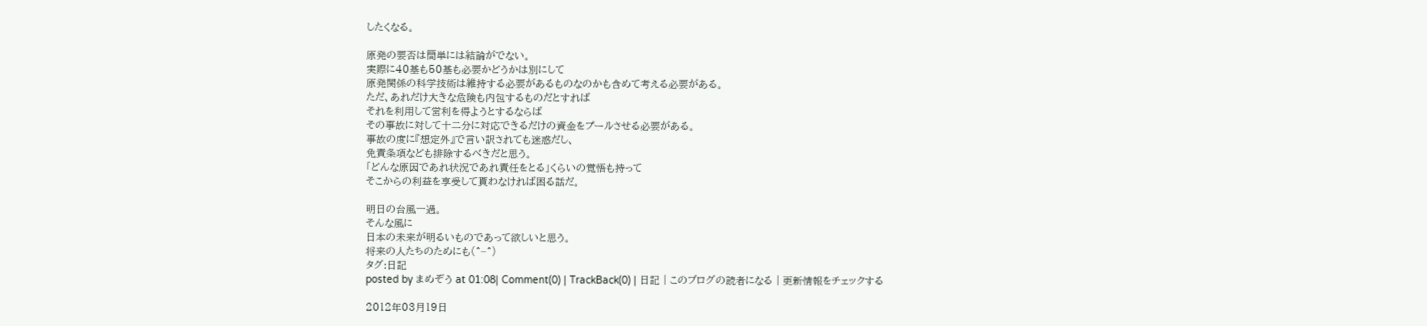したくなる。

原発の要否は簡単には結論がでない。
実際に40基も50基も必要かどうかは別にして
原発関係の科学技術は維持する必要があるものなのかも含めて考える必要がある。
ただ、あれだけ大きな危険も内包するものだとすれば
それを利用して営利を得ようとするならば
その事故に対して十二分に対応できるだけの資金をプールさせる必要がある。
事故の度に『想定外』で言い訳されても迷惑だし、
免責条項なども排除するべきだと思う。
「どんな原因であれ状況であれ責任をとる」くらいの覚悟も持って
そこからの利益を享受して貰わなければ困る話だ。

明日の台風一過。
そんな風に
日本の未来が明るいものであって欲しいと思う。
将来の人たちのためにも(^−^)
タグ:日記
posted by まめぞう at 01:08| Comment(0) | TrackBack(0) | 日記 | このブログの読者になる | 更新情報をチェックする

2012年03月19日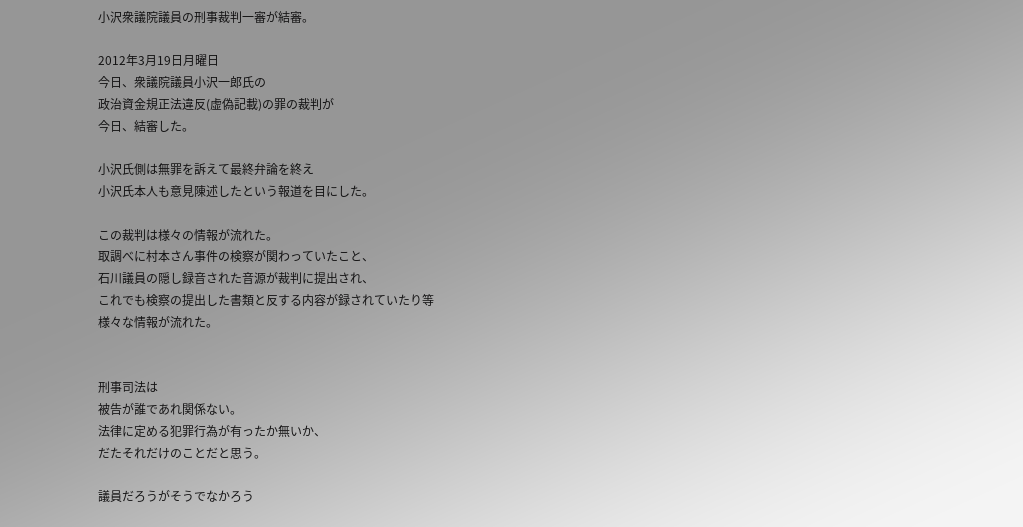小沢衆議院議員の刑事裁判一審が結審。

2012年3月19日月曜日
今日、衆議院議員小沢一郎氏の
政治資金規正法違反(虚偽記載)の罪の裁判が
今日、結審した。

小沢氏側は無罪を訴えて最終弁論を終え
小沢氏本人も意見陳述したという報道を目にした。

この裁判は様々の情報が流れた。
取調べに村本さん事件の検察が関わっていたこと、
石川議員の隠し録音された音源が裁判に提出され、
これでも検察の提出した書類と反する内容が録されていたり等
様々な情報が流れた。


刑事司法は
被告が誰であれ関係ない。
法律に定める犯罪行為が有ったか無いか、
だたそれだけのことだと思う。

議員だろうがそうでなかろう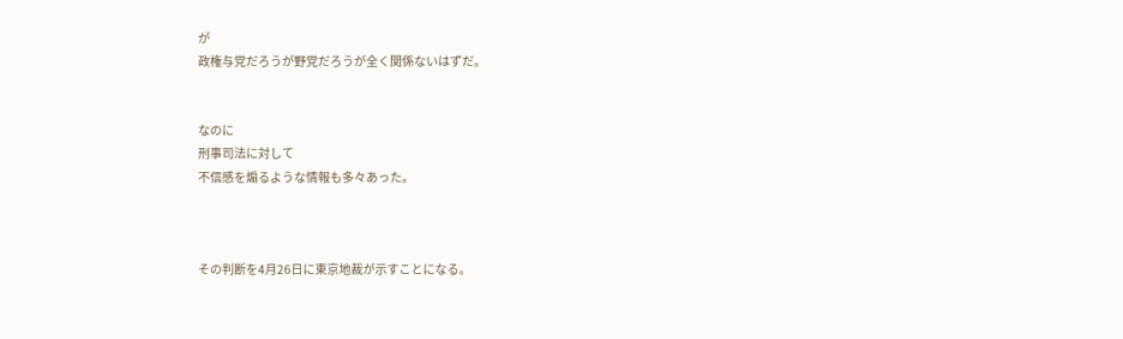が
政権与党だろうが野党だろうが全く関係ないはずだ。


なのに
刑事司法に対して
不信感を煽るような情報も多々あった。



その判断を4月26日に東京地裁が示すことになる。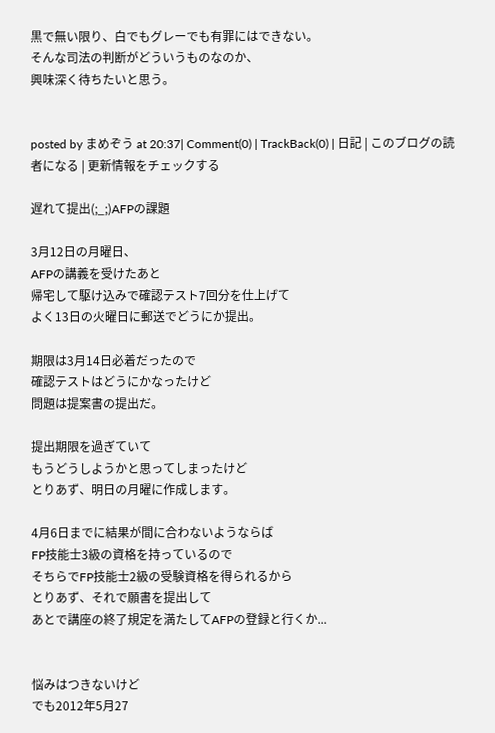黒で無い限り、白でもグレーでも有罪にはできない。
そんな司法の判断がどういうものなのか、
興味深く待ちたいと思う。


posted by まめぞう at 20:37| Comment(0) | TrackBack(0) | 日記 | このブログの読者になる | 更新情報をチェックする

遅れて提出(;_;)AFPの課題

3月12日の月曜日、
AFPの講義を受けたあと
帰宅して駆け込みで確認テスト7回分を仕上げて
よく13日の火曜日に郵送でどうにか提出。

期限は3月14日必着だったので
確認テストはどうにかなったけど
問題は提案書の提出だ。

提出期限を過ぎていて
もうどうしようかと思ってしまったけど
とりあず、明日の月曜に作成します。

4月6日までに結果が間に合わないようならば
FP技能士3級の資格を持っているので
そちらでFP技能士2級の受験資格を得られるから
とりあず、それで願書を提出して
あとで講座の終了規定を満たしてAFPの登録と行くか...


悩みはつきないけど
でも2012年5月27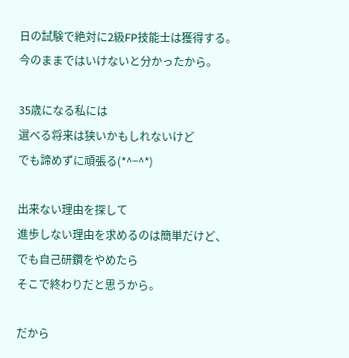日の試験で絶対に2級FP技能士は獲得する。
今のままではいけないと分かったから。

35歳になる私には
選べる将来は狭いかもしれないけど
でも諦めずに頑張る(*^−^*)

出来ない理由を探して
進歩しない理由を求めるのは簡単だけど、
でも自己研鑽をやめたら
そこで終わりだと思うから。

だから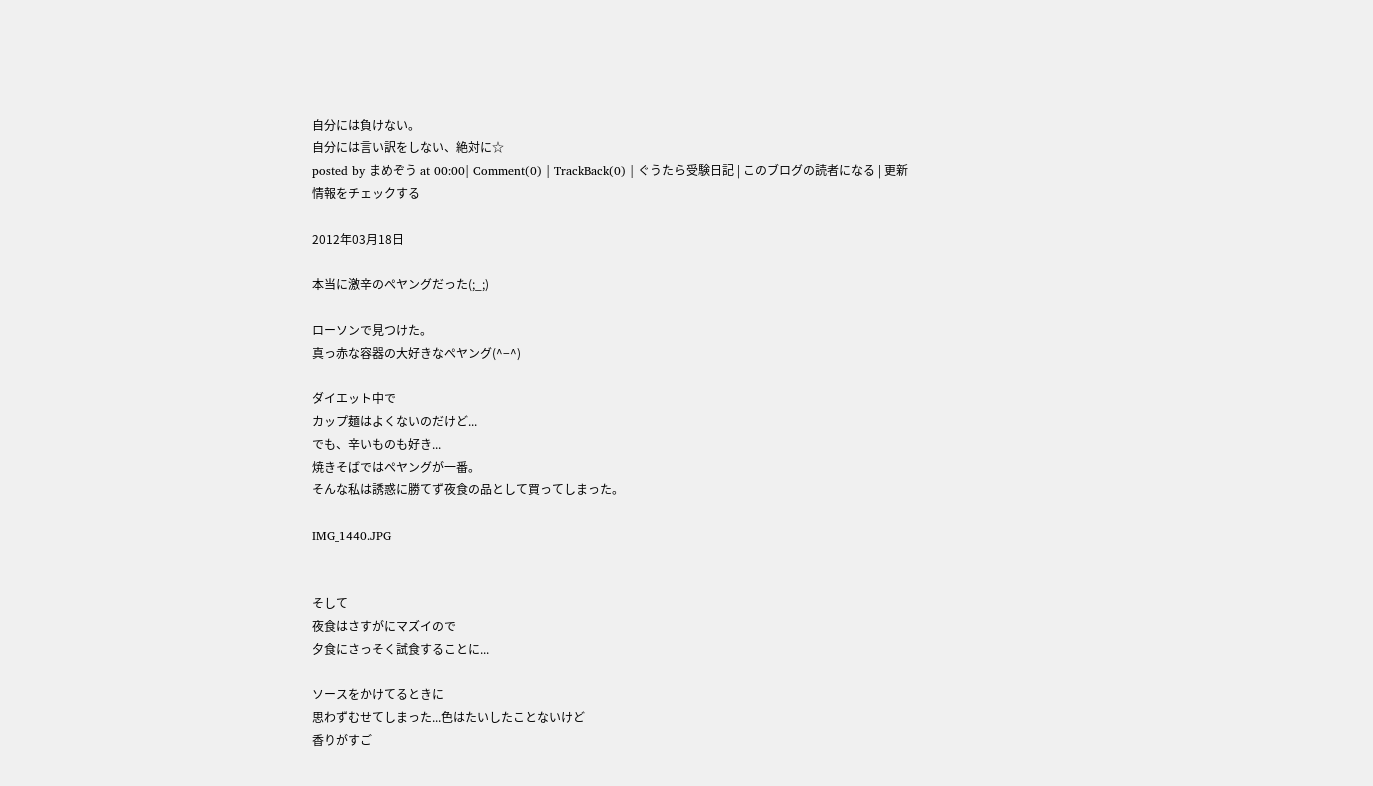自分には負けない。
自分には言い訳をしない、絶対に☆
posted by まめぞう at 00:00| Comment(0) | TrackBack(0) | ぐうたら受験日記 | このブログの読者になる | 更新情報をチェックする

2012年03月18日

本当に激辛のぺヤングだった(;_;)

ローソンで見つけた。
真っ赤な容器の大好きなぺヤング(^−^)

ダイエット中で
カップ麺はよくないのだけど...
でも、辛いものも好き...
焼きそばではぺヤングが一番。
そんな私は誘惑に勝てず夜食の品として買ってしまった。

IMG_1440.JPG


そして
夜食はさすがにマズイので
夕食にさっそく試食することに...

ソースをかけてるときに
思わずむせてしまった...色はたいしたことないけど
香りがすご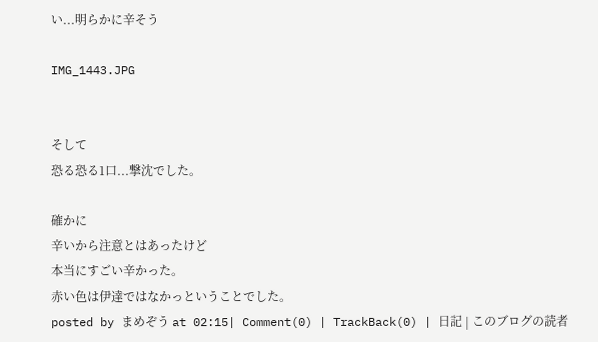い...明らかに辛そう

IMG_1443.JPG


そして
恐る恐る1口...撃沈でした。

確かに
辛いから注意とはあったけど
本当にすごい辛かった。
赤い色は伊達ではなかっということでした。
posted by まめぞう at 02:15| Comment(0) | TrackBack(0) | 日記 | このブログの読者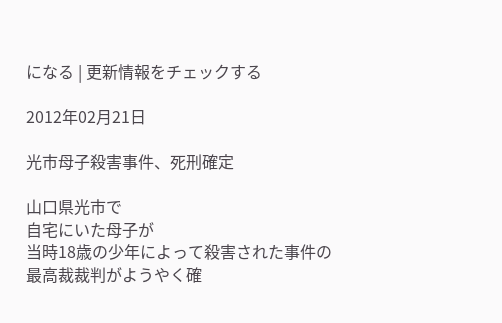になる | 更新情報をチェックする

2012年02月21日

光市母子殺害事件、死刑確定

山口県光市で
自宅にいた母子が
当時18歳の少年によって殺害された事件の
最高裁裁判がようやく確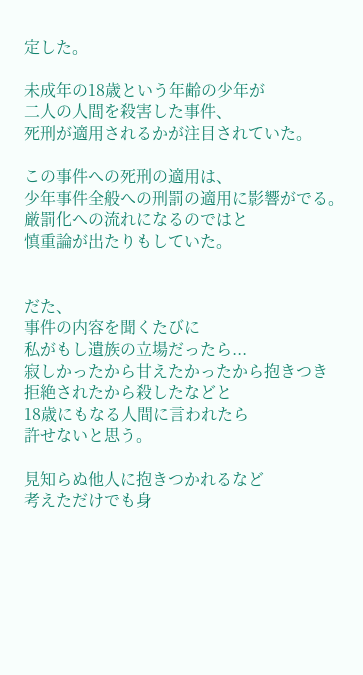定した。

未成年の18歳という年齢の少年が
二人の人間を殺害した事件、
死刑が適用されるかが注目されていた。

この事件への死刑の適用は、
少年事件全般への刑罰の適用に影響がでる。
厳罰化への流れになるのではと
慎重論が出たりもしていた。


だた、
事件の内容を聞くたびに
私がもし遺族の立場だったら...
寂しかったから甘えたかったから抱きつき
拒絶されたから殺したなどと
18歳にもなる人間に言われたら
許せないと思う。

見知らぬ他人に抱きつかれるなど
考えただけでも身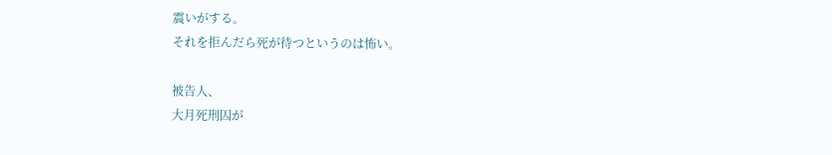震いがする。
それを拒んだら死が待つというのは怖い。

被告人、
大月死刑囚が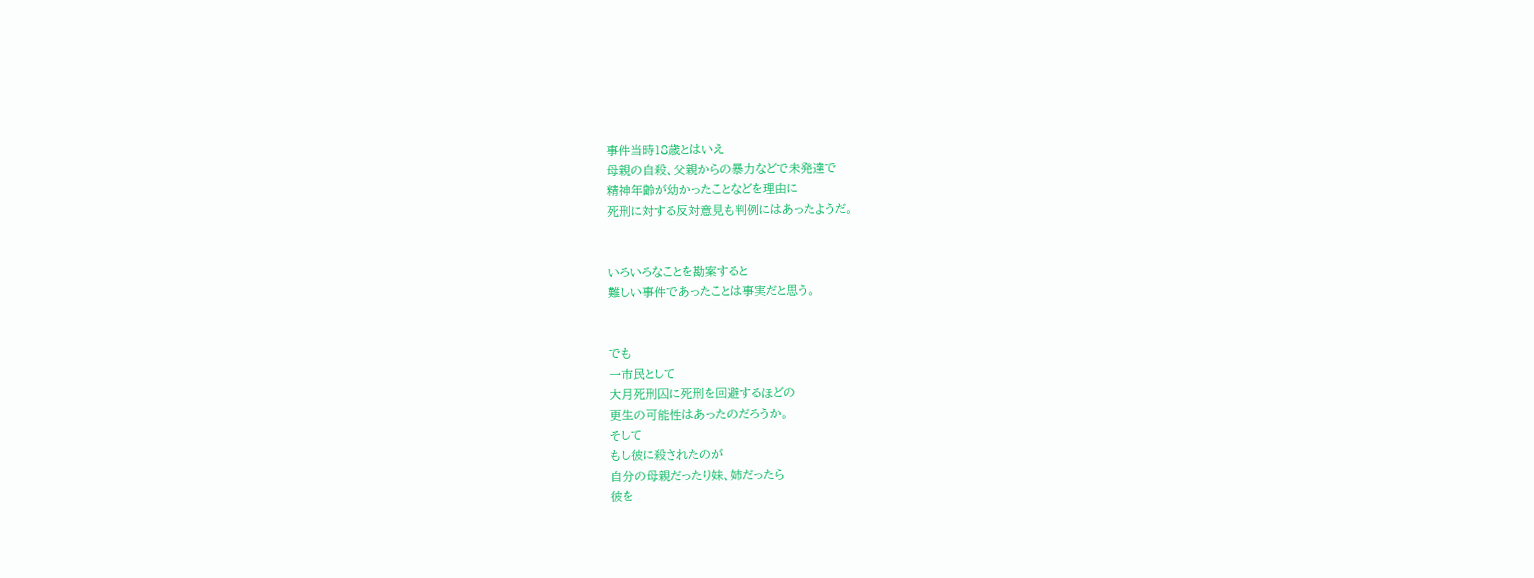事件当時18歳とはいえ
母親の自殺、父親からの暴力などで未発達で
精神年齢が幼かったことなどを理由に
死刑に対する反対意見も判例にはあったようだ。


いろいろなことを勘案すると
難しい事件であったことは事実だと思う。


でも
一市民として
大月死刑囚に死刑を回避するほどの
更生の可能性はあったのだろうか。
そして
もし彼に殺されたのが
自分の母親だったり妹、姉だったら
彼を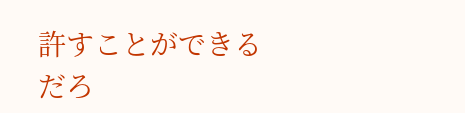許すことができるだろ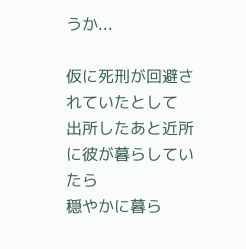うか...

仮に死刑が回避されていたとして
出所したあと近所に彼が暮らしていたら
穏やかに暮ら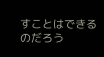すことはできるのだろう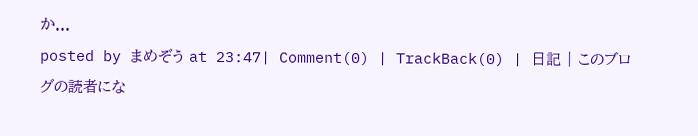か...
posted by まめぞう at 23:47| Comment(0) | TrackBack(0) | 日記 | このブログの読者にな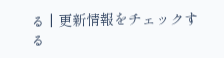る | 更新情報をチェックする